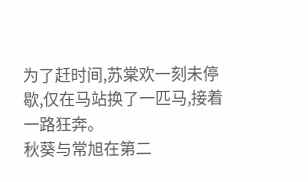为了赶时间,苏棠欢一刻未停歇,仅在马站换了一匹马,接着一路狂奔。
秋葵与常旭在第二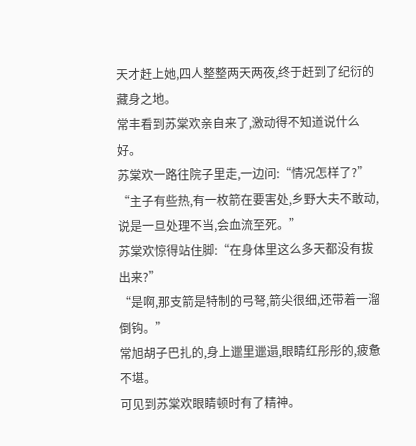天才赶上她,四人整整两天两夜,终于赶到了纪衍的藏身之地。
常丰看到苏棠欢亲自来了,激动得不知道说什么好。
苏棠欢一路往院子里走,一边问:“情况怎样了?”
“主子有些热,有一枚箭在要害处,乡野大夫不敢动,说是一旦处理不当,会血流至死。”
苏棠欢惊得站住脚:“在身体里这么多天都没有拔出来?”
“是啊,那支箭是特制的弓弩,箭尖很细,还带着一溜倒钩。”
常旭胡子巴扎的,身上邋里邋遢,眼睛红彤彤的,疲惫不堪。
可见到苏棠欢眼睛顿时有了精神。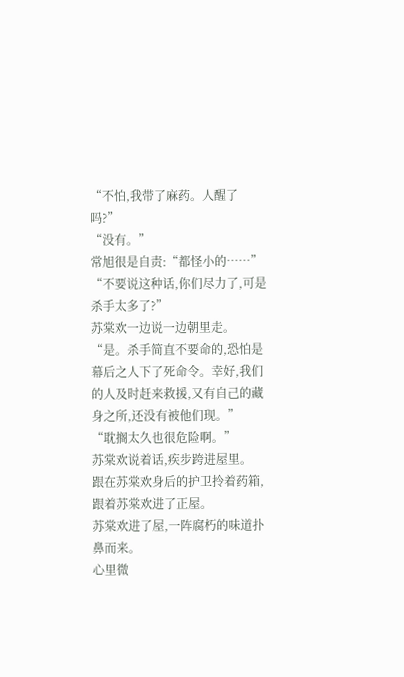“不怕,我带了麻药。人醒了吗?”
“没有。”
常旭很是自责:“都怪小的……”
“不要说这种话,你们尽力了,可是杀手太多了?”
苏棠欢一边说一边朝里走。
“是。杀手简直不要命的,恐怕是幕后之人下了死命令。幸好,我们的人及时赶来救援,又有自己的藏身之所,还没有被他们现。”
“耽搁太久也很危险啊。”
苏棠欢说着话,疾步跨进屋里。
跟在苏棠欢身后的护卫拎着药箱,跟着苏棠欢进了正屋。
苏棠欢进了屋,一阵腐朽的味道扑鼻而来。
心里微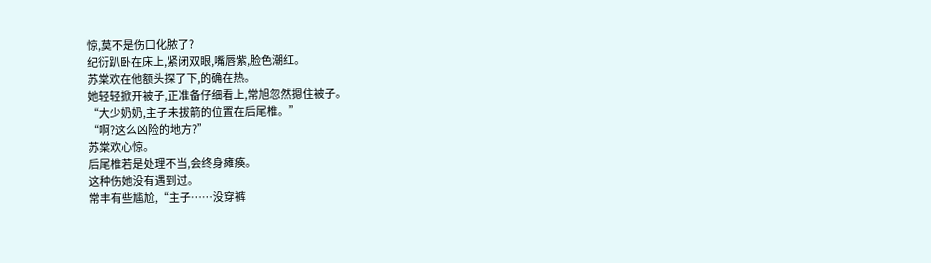惊,莫不是伤口化脓了?
纪衍趴卧在床上,紧闭双眼,嘴唇紫,脸色潮红。
苏棠欢在他额头探了下,的确在热。
她轻轻掀开被子,正准备仔细看上,常旭忽然摁住被子。
“大少奶奶,主子未拔箭的位置在后尾椎。”
“啊?这么凶险的地方?”
苏棠欢心惊。
后尾椎若是处理不当,会终身瘫痪。
这种伤她没有遇到过。
常丰有些尴尬,“主子……没穿裤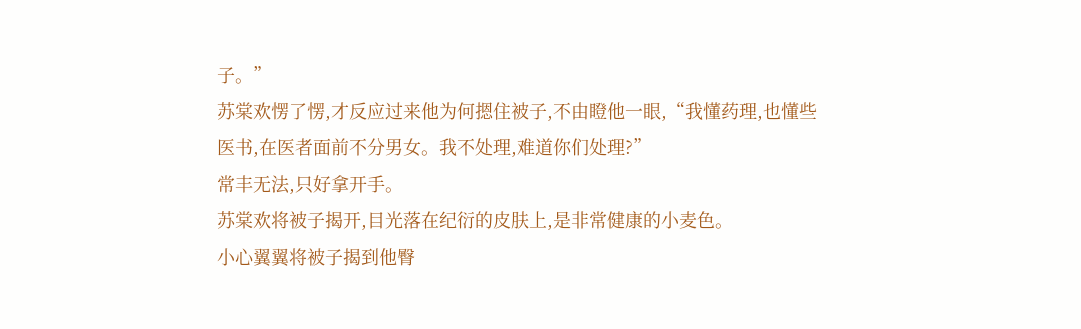子。”
苏棠欢愣了愣,才反应过来他为何摁住被子,不由瞪他一眼,“我懂药理,也懂些医书,在医者面前不分男女。我不处理,难道你们处理?”
常丰无法,只好拿开手。
苏棠欢将被子揭开,目光落在纪衍的皮肤上,是非常健康的小麦色。
小心翼翼将被子揭到他臀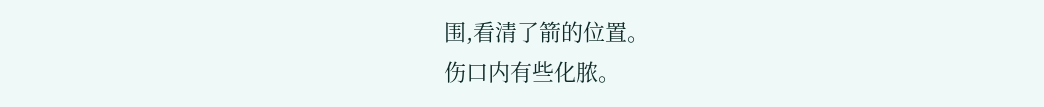围,看清了箭的位置。
伤口内有些化脓。